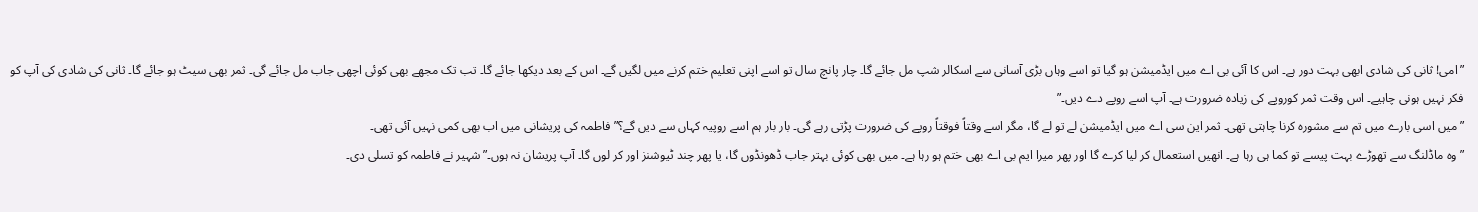”امی! ثانی کی شادی ابھی بہت دور ہے۔ اس کا آئی بی اے میں ایڈمیشن ہو گیا تو اسے وہاں بڑی آسانی سے اسکالر شپ مل جائے گا۔ چار پانچ سال تو اسے اپنی تعلیم ختم کرنے میں لگیں گے۔ اس کے بعد دیکھا جائے گا۔ تب تک مجھے بھی کوئی اچھی جاب مل جائے گی۔ ثمر بھی سیٹ ہو جائے گا۔ ثانی کی شادی کی آپ کو فکر نہیں ہونی چاہیے۔ اس وقت ثمر کوروپے کی زیادہ ضرورت ہے۔ آپ اسے روپے دے دیں۔”
”میں اسی بارے میں تم سے مشورہ کرنا چاہتی تھی۔ ثمر این سی اے میں ایڈمیشن لے تو لے گا، مگر اسے وقتاً فوقتاً روپے کی ضرورت پڑتی رہے گی۔ بار بار ہم اسے روپیہ کہاں سے دیں گے؟” فاطمہ کی پریشانی میں اب بھی کمی نہیں آئی تھی۔
”وہ ماڈلنگ سے تھوڑے بہت پیسے تو کما ہی رہا ہے۔ انھیں استعمال کر لیا کرے گا اور پھر میرا ایم بی اے بھی ختم ہو رہا ہے۔ میں بھی کوئی بہتر جاب ڈھونڈوں گا، یا پھر چند ٹیوشنز اور کر لوں گا۔ آپ پریشان نہ ہوں۔” شہیر نے فاطمہ کو تسلی دی۔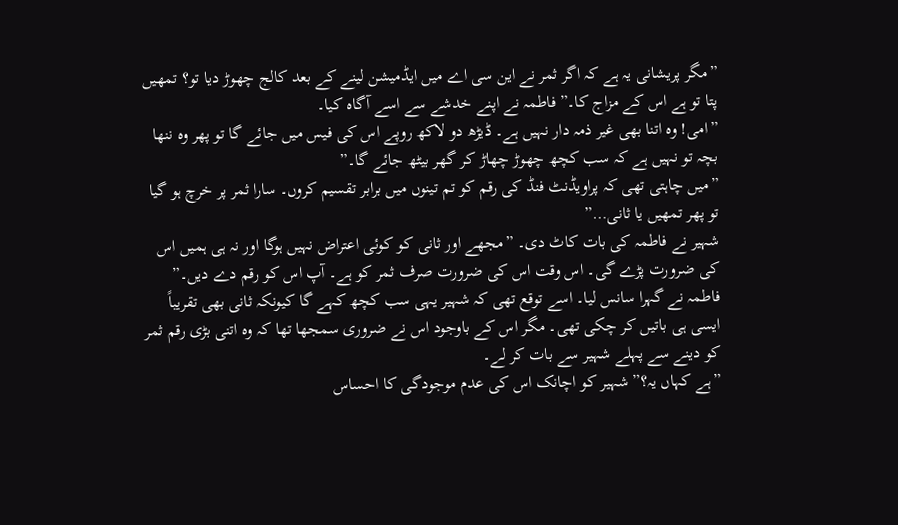”مگر پریشانی یہ ہے کہ اگر ثمر نے این سی اے میں ایڈمیشن لینے کے بعد کالج چھوڑ دیا تو؟ تمھیں پتا تو ہے اس کے مزاج کا۔” فاطمہ نے اپنے خدشے سے اسے آگاہ کیا۔
”امی! وہ اتنا بھی غیر ذمہ دار نہیں ہے۔ ڈیڑھ دو لاکھ روپے اس کی فیس میں جائے گا تو پھر وہ ننھا بچہ تو نہیں ہے کہ سب کچھ چھوڑ چھاڑ کر گھر بیٹھ جائے گا۔”
”میں چاہتی تھی کہ پراویڈنٹ فنڈ کی رقم کو تم تینوں میں برابر تقسیم کروں۔ سارا ثمر پر خرچ ہو گیا تو پھر تمھیں یا ثانی…”
شہیر نے فاطمہ کی بات کاٹ دی۔ ”مجھے اور ثانی کو کوئی اعتراض نہیں ہوگا اور نہ ہی ہمیں اس کی ضرورت پڑے گی۔ اس وقت اس کی ضرورت صرف ثمر کو ہے۔ آپ اس کو رقم دے دیں۔”
فاطمہ نے گہرا سانس لیا۔ اسے توقع تھی کہ شہیر یہی سب کچھ کہے گا کیونکہ ثانی بھی تقریباً ایسی ہی باتیں کر چکی تھی۔ مگر اس کے باوجود اس نے ضروری سمجھا تھا کہ وہ اتنی بڑی رقم ثمر کو دینے سے پہلے شہیر سے بات کر لے۔
”ہے کہاں یہ؟” شہیر کو اچانک اس کی عدم موجودگی کا احساس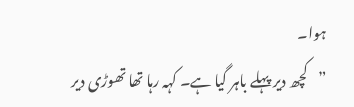ہوا۔
”کچھ دیر پہلے باہر گیا ہے۔ کہہ رہا تھا تھوڑی دیر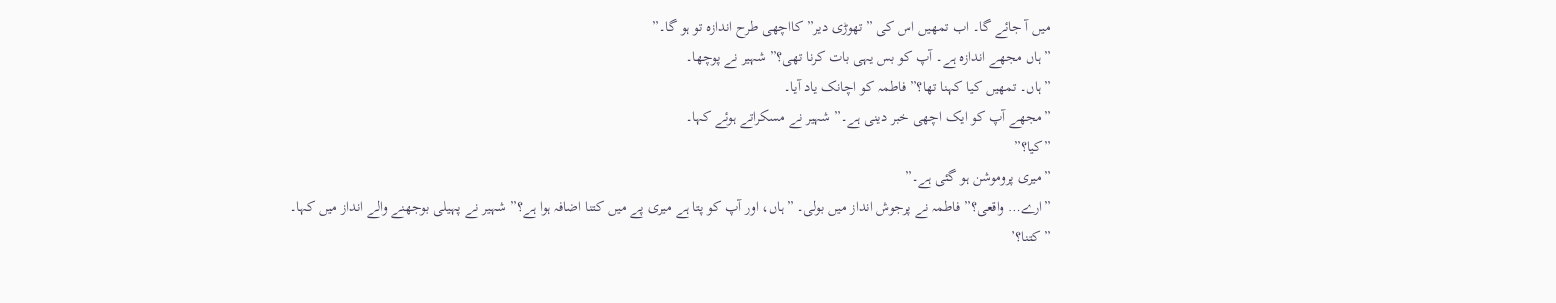میں آ جائے گا۔ اب تمھیں اس کی ”تھوڑی دیر” کااچھی طرح اندازہ تو ہو گا۔”
”ہاں مجھے اندازہ ہے۔ آپ کو بس یہی بات کرنا تھی؟” شہیر نے پوچھا۔
”ہاں۔ تمھیں کیا کہنا تھا؟” فاطمہ کو اچانک یاد آیا۔
”مجھے آپ کو ایک اچھی خبر دینی ہے۔” شہیر نے مسکراتے ہوئے کہا۔
”کیا؟”
”میری پروموشن ہو گئی ہے۔”
”ارے… واقعی؟” فاطمہ نے پرجوش انداز میں بولی۔ ”ہاں، اور آپ کو پتا ہے میری پے میں کتنا اضافہ ہوا ہے؟” شہیر نے پہیلی بوجھنے والے انداز میں کہا۔
”کتنا؟’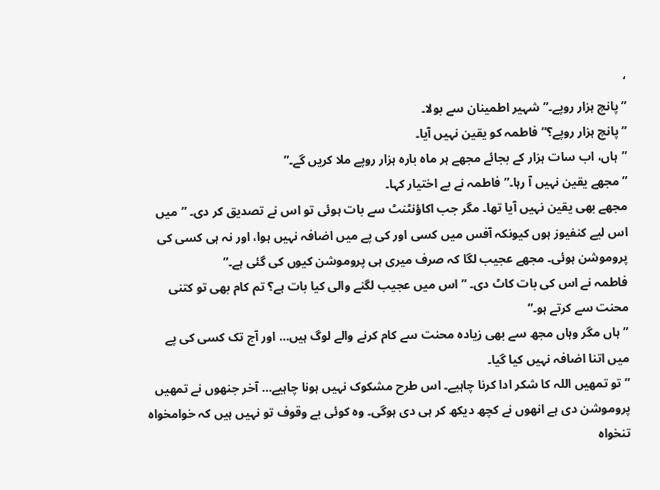‘
”پانچ ہزار روپے۔” شہیر اطمینان سے بولا۔
”پانچ ہزار روپے؟” فاطمہ کو یقین نہیں آیا۔
”ہاں، اب سات ہزار کے بجائے مجھے ہر ماہ بارہ ہزار روپے ملا کریں گے۔”
”مجھے یقین نہیں آ رہا۔” فاطمہ نے بے اختیار کہا۔
مجھے بھی یقین نہیں آیا تھا۔ مگر جب اکاؤنٹنٹ سے بات ہوئی تو اس نے تصدیق کر دی۔ ”میں اس لیے کنفیوز ہوں کیونکہ آفس میں کسی اور کی پے میں اضافہ نہیں ہوا، اور نہ ہی کسی کی پروموشن ہوئی۔ مجھے عجیب لگا کہ صرف میری ہی پروموشن کیوں کی گئی ہے۔”
فاطمہ نے اس کی بات کاٹ دی۔ ”اس میں عجیب لگنے والی کیا بات ہے؟ تم کام بھی تو کتنی محنت سے کرتے ہو۔”
”ہاں مگر وہاں مجھ سے بھی زیادہ محنت سے کام کرنے والے لوگ ہیں… اور آج تک کسی کی پے میں اتنا اضافہ نہیں کیا گیا۔
”تو تمھیں اللہ کا شکر ادا کرنا چاہیے۔ اس طرح مشکوک نہیں ہونا چاہیے… آخر جنھوں نے تمھیں پروموشن دی ہے انھوں نے کچھ دیکھ کر ہی دی ہوگی۔ وہ کوئی بے وقوف تو نہیں ہیں کہ خوامخواہ تنخواہ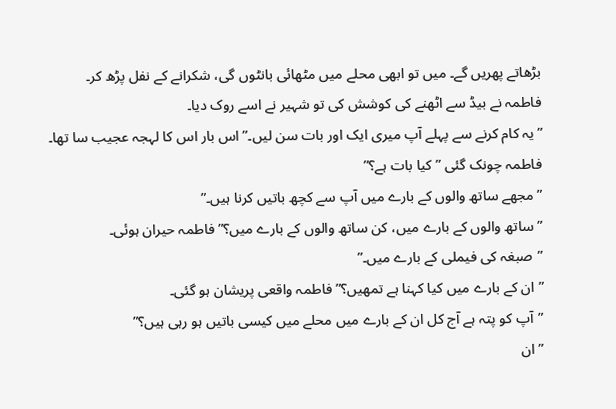بڑھاتے پھریں گے۔ میں تو ابھی محلے میں مٹھائی بانٹوں گی، شکرانے کے نفل پڑھ کر۔
فاطمہ نے بیڈ سے اٹھنے کی کوشش کی تو شہیر نے اسے روک دیا۔
”یہ کام کرنے سے پہلے آپ میری ایک اور بات سن لیں۔” اس بار اس کا لہجہ عجیب سا تھا۔
فاطمہ چونک گئی ”کیا بات ہے؟”
”مجھے ساتھ والوں کے بارے میں آپ سے کچھ باتیں کرنا ہیں۔”
”ساتھ والوں کے بارے میں، کن ساتھ والوں کے بارے میں؟” فاطمہ حیران ہوئی۔
”صبغہ کی فیملی کے بارے میں۔”
”ان کے بارے میں کیا کہنا ہے تمھیں؟” فاطمہ واقعی پریشان ہو گئی۔
”آپ کو پتہ ہے آج کل ان کے بارے میں محلے میں کیسی باتیں ہو رہی ہیں؟”
”ان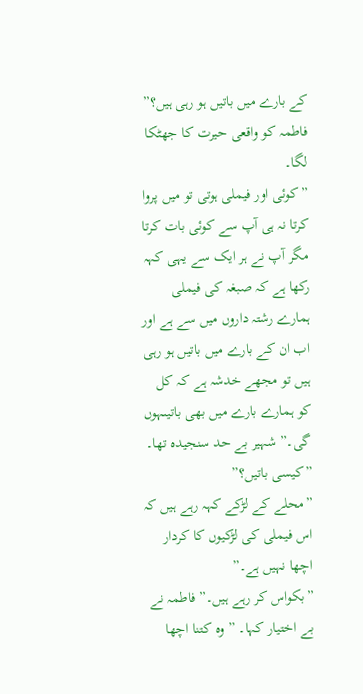کے بارے میں باتیں ہو رہی ہیں؟” فاطمہ کو واقعی حیرت کا جھٹکا لگا۔
”کوئی اور فیملی ہوتی تو میں پروا کرتا نہ ہی آپ سے کوئی بات کرتا مگر آپ نے ہر ایک سے یہی کہہ رکھا ہے کہ صبغہ کی فیملی ہمارے رشتہ داروں میں سے ہے اور اب ان کے بارے میں باتیں ہو رہی ہیں تو مجھے خدشہ ہے کہ کل کو ہمارے بارے میں بھی باتیںہوں گی۔” شہیر بے حد سنجیدہ تھا۔
”کیسی باتیں؟”
”محلے کے لڑکے کہہ رہے ہیں کہ اس فیملی کی لڑکیوں کا کردار اچھا نہیں ہے۔”
”بکواس کر رہے ہیں۔” فاطمہ نے بے اختیار کہا۔ ”وہ کتنا اچھا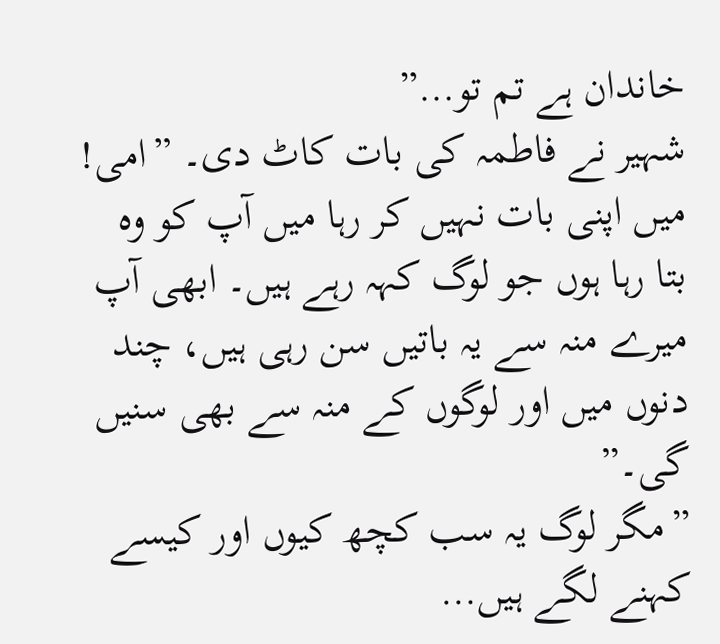خاندان ہے تم تو…”
شہیر نے فاطمہ کی بات کاٹ دی۔ ”امی! میں اپنی بات نہیں کر رہا میں آپ کو وہ بتا رہا ہوں جو لوگ کہہ رہے ہیں۔ ابھی آپ میرے منہ سے یہ باتیں سن رہی ہیں، چند دنوں میں اور لوگوں کے منہ سے بھی سنیں گی۔”
”مگر لوگ یہ سب کچھ کیوں اور کیسے کہنے لگے ہیں…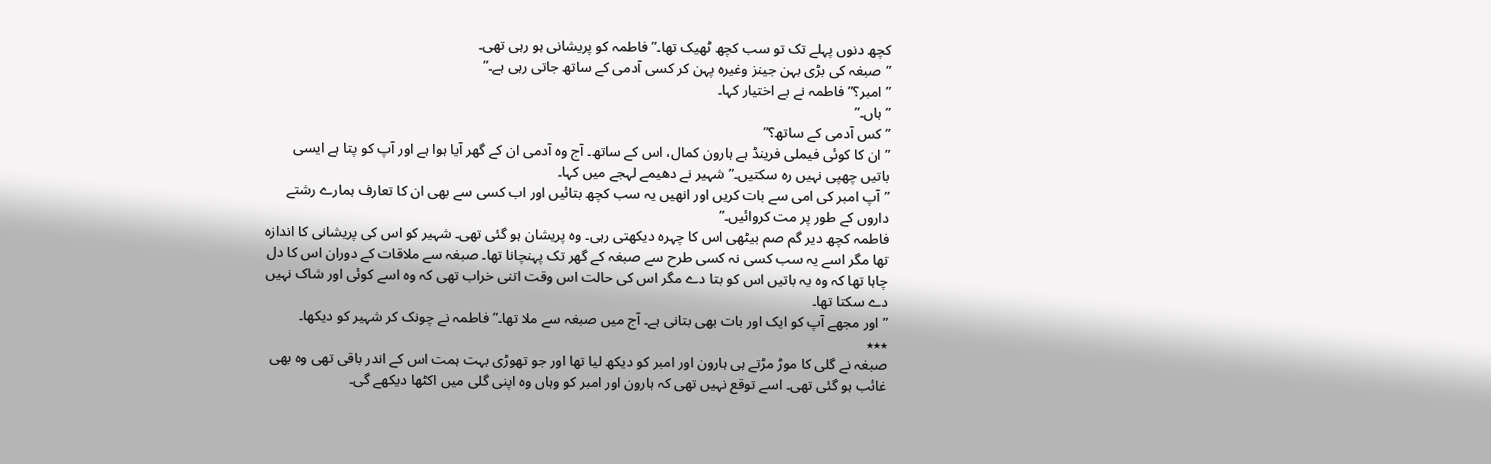کچھ دنوں پہلے تک تو سب کچھ ٹھیک تھا۔” فاطمہ کو پریشانی ہو رہی تھی۔
”صبغہ کی بڑی بہن جینز وغیرہ پہن کر کسی آدمی کے ساتھ جاتی رہی ہے۔”
”امبر؟” فاطمہ نے بے اختیار کہا۔
”ہاں۔”
”کس آدمی کے ساتھ؟”
”ان کا کوئی فیملی فرینڈ ہے ہارون کمال، اس کے ساتھ۔ آج وہ آدمی ان کے گھر آیا ہوا ہے اور آپ کو پتا ہے ایسی باتیں چھپی نہیں رہ سکتیں۔” شہیر نے دھیمے لہجے میں کہا۔
”آپ امبر کی امی سے بات کریں اور انھیں یہ سب کچھ بتائیں اور اب کسی سے بھی ان کا تعارف ہمارے رشتے داروں کے طور پر مت کروائیں۔”
فاطمہ کچھ دیر گم صم بیٹھی اس کا چہرہ دیکھتی رہی۔ وہ پریشان ہو گئی تھی۔ شہیر کو اس کی پریشانی کا اندازہ تھا مگر اسے یہ سب کسی نہ کسی طرح سے صبغہ کے گھر تک پہنچانا تھا۔ صبغہ سے ملاقات کے دوران اس کا دل چاہا تھا کہ وہ یہ باتیں اس کو بتا دے مگر اس کی حالت اس وقت اتنی خراب تھی کہ وہ اسے کوئی اور شاک نہیں دے سکتا تھا۔
”اور مجھے آپ کو ایک اور بات بھی بتانی ہے۔ آج میں صبغہ سے ملا تھا۔” فاطمہ نے چونک کر شہیر کو دیکھا۔
٭٭٭
صبغہ نے گلی کا موڑ مڑتے ہی ہارون اور امبر کو دیکھ لیا تھا اور جو تھوڑی بہت ہمت اس کے اندر باقی تھی وہ بھی غائب ہو گئی تھی۔ اسے توقع نہیں تھی کہ ہارون اور امبر کو وہاں وہ اپنی گلی میں اکٹھا دیکھے گی۔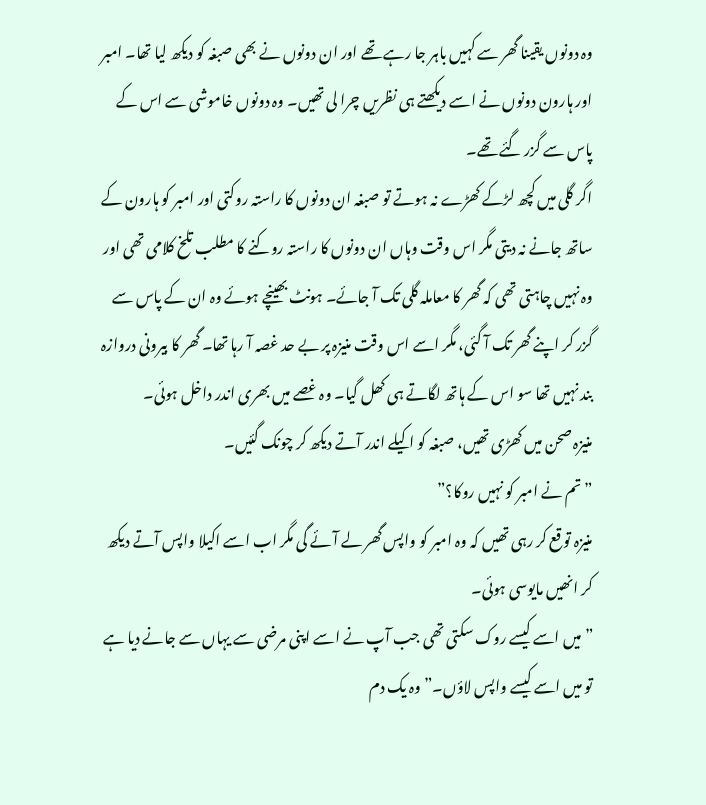وہ دونوں یقینا گھر سے کہیں باہر جا رہے تھے اور ان دونوں نے بھی صبغہ کو دیکھ لیا تھا۔ امبر اور ہارون دونوں نے اسے دیکھتے ہی نظریں چرا لی تھیں۔ وہ دونوں خاموشی سے اس کے پاس سے گزر گئے تھے۔
اگر گلی میں کچھ لڑکے کھڑے نہ ہوتے تو صبغہ ان دونوں کا راستہ روکتی اور امبر کو ہارون کے ساتھ جانے نہ دیتی مگر اس وقت وہاں ان دونوں کا راستہ روکنے کا مطلب تلخ کلامی تھی اور وہ نہیں چاہتی تھی کہ گھر کا معاملہ گلی تک آ جائے۔ ہونٹ بھینچے ہوئے وہ ان کے پاس سے گزر کر اپنے گھر تک آ گئی، مگر اسے اس وقت منیزہ پر بے حد غصہ آ رہا تھا۔ گھر کا بیرونی دروازہ بند نہیں تھا سو اس کے ہاتھ لگاتے ہی کھل گیا۔ وہ غصے میں بھری اندر داخل ہوئی۔
منیزہ صحن میں کھڑی تھیں، صبغہ کو اکیلے اندر آتے دیکھ کر چونک گئیں۔
”تم نے امبر کو نہیں روکا؟”
منیزہ توقع کر رہی تھیں کہ وہ امبر کو واپس گھر لے آئے گی مگر اب اسے اکیلا واپس آتے دیکھ کر انھیں مایوسی ہوئی۔
”میں اسے کیسے روک سکتی تھی جب آپ نے اسے اپنی مرضی سے یہاں سے جانے دیا ہے تو میں اسے کیسے واپس لاؤں۔” وہ یک دم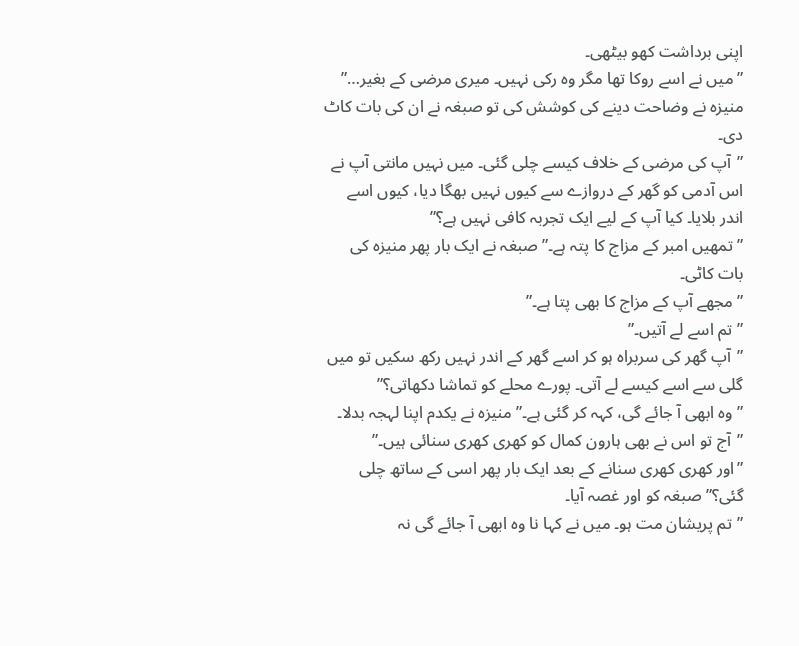اپنی برداشت کھو بیٹھی۔
”میں نے اسے روکا تھا مگر وہ رکی نہیں۔ میری مرضی کے بغیر…”
منیزہ نے وضاحت دینے کی کوشش کی تو صبغہ نے ان کی بات کاٹ دی۔
”آپ کی مرضی کے خلاف کیسے چلی گئی۔ میں نہیں مانتی آپ نے اس آدمی کو گھر کے دروازے سے کیوں نہیں بھگا دیا، کیوں اسے اندر بلایا۔ کیا آپ کے لیے ایک تجربہ کافی نہیں ہے؟”
”تمھیں امبر کے مزاج کا پتہ ہے۔” صبغہ نے ایک بار پھر منیزہ کی بات کاٹی۔
”مجھے آپ کے مزاج کا بھی پتا ہے۔”
”تم اسے لے آتیں۔”
”آپ گھر کی سربراہ ہو کر اسے گھر کے اندر نہیں رکھ سکیں تو میں گلی سے اسے کیسے لے آتی۔ پورے محلے کو تماشا دکھاتی؟”
”وہ ابھی آ جائے گی، کہہ کر گئی ہے۔” منیزہ نے یکدم اپنا لہجہ بدلا۔ ”آج تو اس نے بھی ہارون کمال کو کھری کھری سنائی ہیں۔”
”اور کھری کھری سنانے کے بعد ایک بار پھر اسی کے ساتھ چلی گئی؟” صبغہ کو اور غصہ آیا۔
”تم پریشان مت ہو۔ میں نے کہا نا وہ ابھی آ جائے گی نہ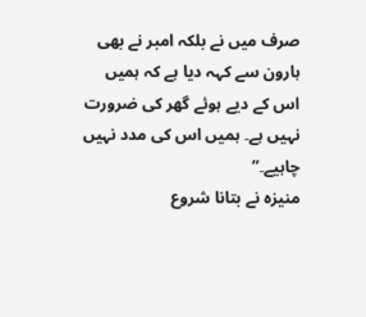صرف میں نے بلکہ امبر نے بھی ہارون سے کہہ دیا ہے کہ ہمیں اس کے دیے ہوئے گھر کی ضرورت نہیں ہے۔ ہمیں اس کی مدد نہیں چاہیے۔”
منیزہ نے بتانا شروع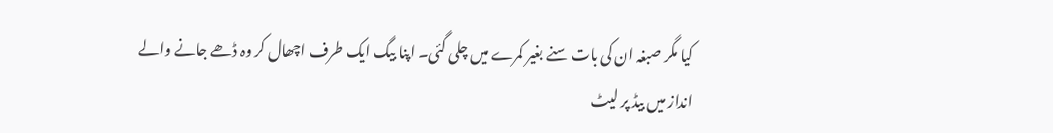کیا مگر صبغہ ان کی بات سنے بغیر کمرے میں چلی گئی۔ اپنا بیگ ایک طرف اچھال کر وہ ڈھے جانے والے انداز میں بیڈ پر لیٹ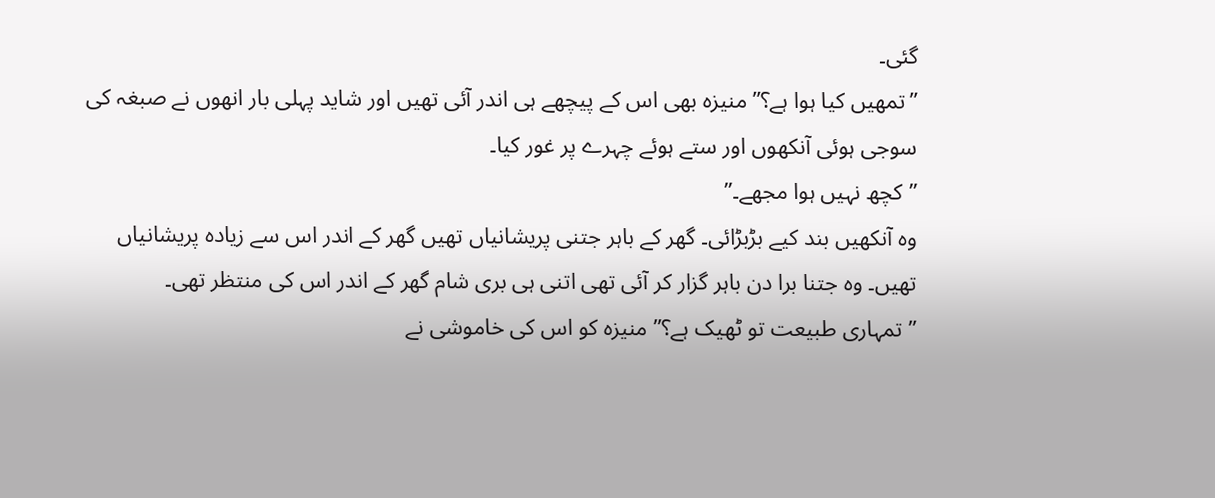گئی۔
”تمھیں کیا ہوا ہے؟” منیزہ بھی اس کے پیچھے ہی اندر آئی تھیں اور شاید پہلی بار انھوں نے صبغہ کی سوجی ہوئی آنکھوں اور ستے ہوئے چہرے پر غور کیا۔
”کچھ نہیں ہوا مجھے۔”
وہ آنکھیں بند کیے بڑبڑائی۔ گھر کے باہر جتنی پریشانیاں تھیں گھر کے اندر اس سے زیادہ پریشانیاں تھیں۔ وہ جتنا برا دن باہر گزار کر آئی تھی اتنی ہی بری شام گھر کے اندر اس کی منتظر تھی۔
”تمہاری طبیعت تو ٹھیک ہے؟” منیزہ کو اس کی خاموشی نے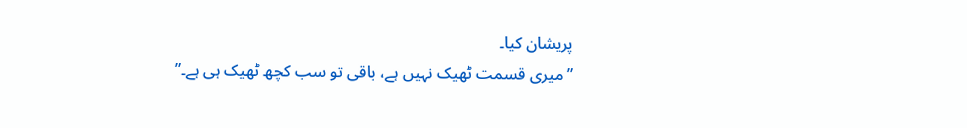پریشان کیا۔
”میری قسمت ٹھیک نہیں ہے، باقی تو سب کچھ ٹھیک ہی ہے۔”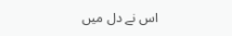اس نے دل میں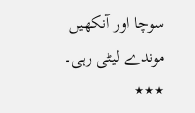سوچا اور آنکھیں موندے لیٹی رہی۔
٭٭٭